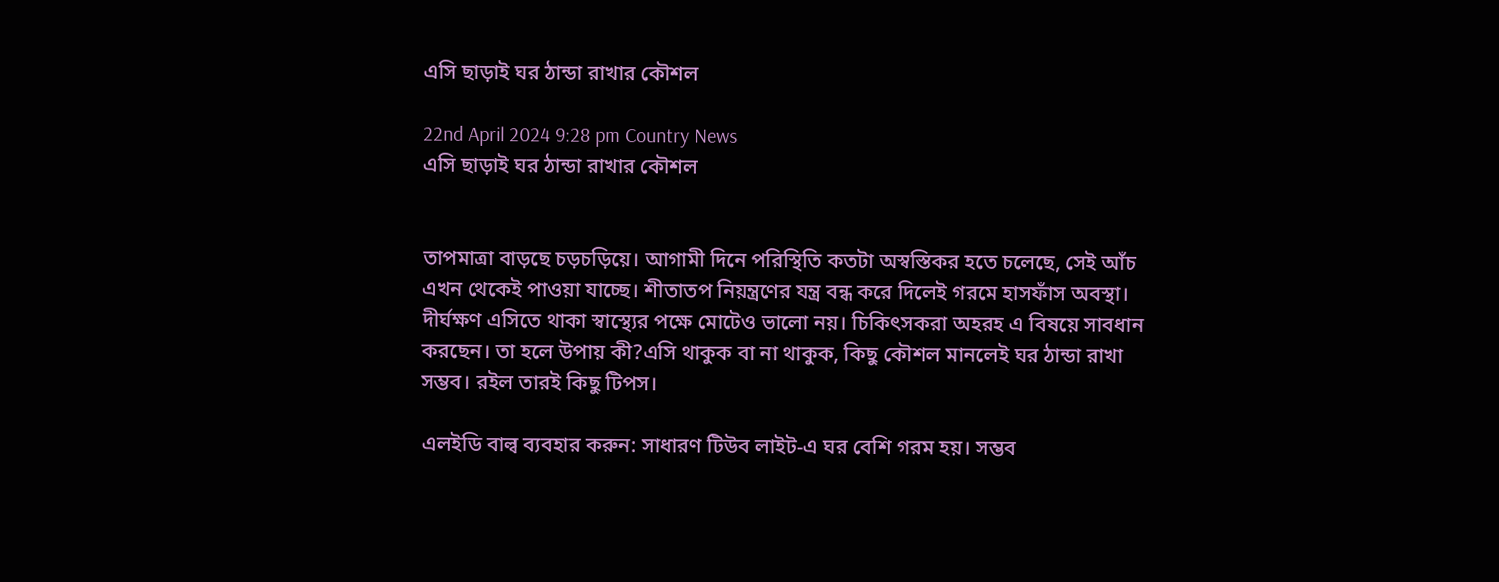এসি ছাড়াই ঘর ঠান্ডা রাখার কৌশল

22nd April 2024 9:28 pm Country News
এসি ছাড়াই ঘর ঠান্ডা রাখার কৌশল


তাপমাত্রা বাড়ছে চড়চড়িয়ে। আগামী দিনে পরিস্থিতি কতটা অস্বস্তিকর হতে চলেছে, সেই আঁচ এখন থেকেই পাওয়া যাচ্ছে। শীতাতপ নিয়ন্ত্রণের যন্ত্র বন্ধ করে দিলেই গরমে হাসফাঁস অবস্থা। দীর্ঘক্ষণ এসিতে থাকা স্বাস্থ্যের পক্ষে মোটেও ভালো নয়। চিকিৎসকরা অহরহ এ বিষয়ে সাবধান করছেন। তা হলে উপায় কী?এসি থাকুক বা না থাকুক, কিছু কৌশল মানলেই ঘর ঠান্ডা রাখা সম্ভব। রইল তারই কিছু টিপস।

এলইডি বাল্ব ব্যবহার করুন: সাধারণ টিউব লাইট-এ ঘর বেশি গরম হয়। সম্ভব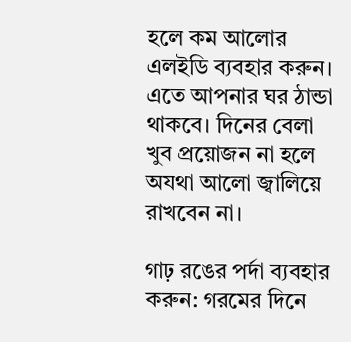হলে কম আলোর এলইডি ব্যবহার করুন। এতে আপনার ঘর ঠান্ডা থাকবে। দিনের বেলা খুব প্রয়োজন না হলে অযথা আলো জ্বালিয়ে রাখবেন না।

গাঢ় রঙের পর্দা ব্যবহার করুন: গরমের দিনে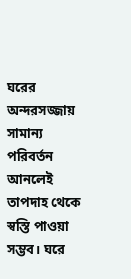ঘরের অন্দরসজ্জায় সামান্য পরিবর্তন আনলেই তাপদাহ থেকে স্বস্তি পাওয়া সম্ভব। ঘরে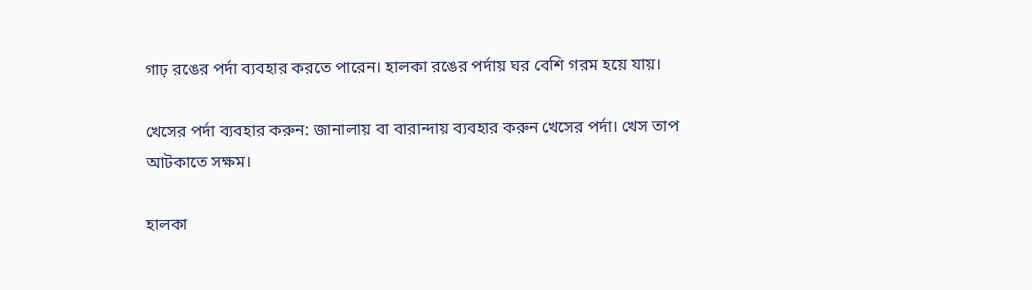গাঢ় রঙের পর্দা ব্যবহার করতে পারেন। হালকা রঙের পর্দায় ঘর বেশি গরম হয়ে যায়।

খেসের পর্দা ব্যবহার করুন: জানালায় বা বারান্দায় ব্যবহার করুন খেসের পর্দা। খেস তাপ আটকাতে সক্ষম।

হালকা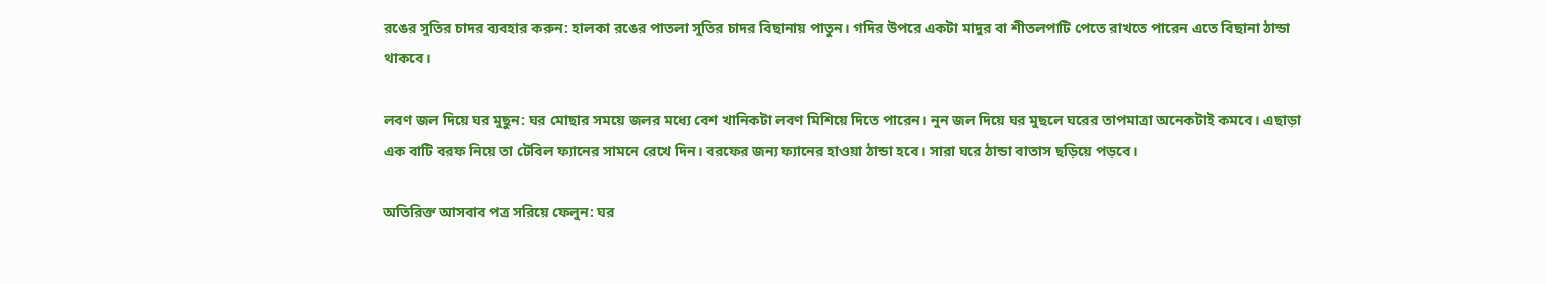রঙের সুতির চাদর ব্যবহার করুন: হালকা রঙের পাতলা সুতির চাদর বিছানায় পাতুন। গদির উপরে একটা মাদুর বা শীতলপাটি পেতে রাখতে পারেন এতে বিছানা ঠান্ডা থাকবে।

লবণ জল দিয়ে ঘর মুছুন: ঘর মোছার সময়ে জলর মধ্যে বেশ খানিকটা লবণ মিশিয়ে দিতে পারেন। নুন জল দিয়ে ঘর মুছলে ঘরের তাপমাত্রা অনেকটাই কমবে। এছাড়া এক বাটি বরফ নিয়ে তা টেবিল ফ্যানের সামনে রেখে দিন। বরফের জন্য ফ্যানের হাওয়া ঠান্ডা হবে। সারা ঘরে ঠান্ডা বাতাস ছড়িয়ে পড়বে।

অতিরিক্ত আসবাব পত্র সরিয়ে ফেলুন: ঘর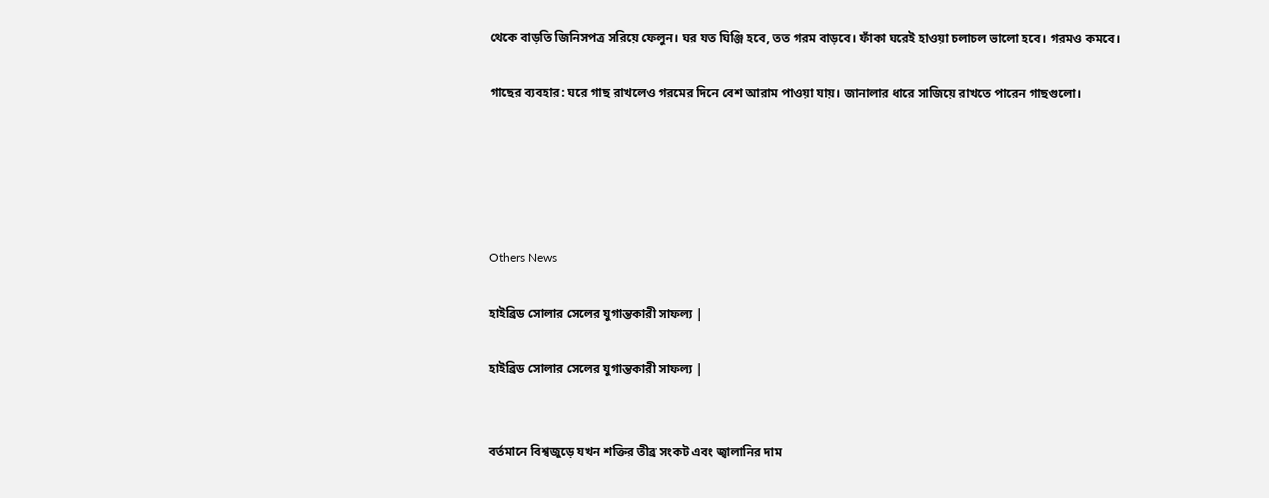থেকে বাড়তি জিনিসপত্র সরিয়ে ফেলুন। ঘর যত ঘিঞ্জি হবে, তত গরম বাড়বে। ফাঁকা ঘরেই হাওয়া চলাচল ভালো হবে। গরমও কমবে।

গাছের ব্যবহার: ঘরে গাছ রাখলেও গরমের দিনে বেশ আরাম পাওয়া যায়। জানালার ধারে সাজিয়ে রাখতে পারেন গাছগুলো।





Others News

হাইব্রিড সোলার সেলের যুগান্তকারী সাফল্য |

হাইব্রিড সোলার সেলের যুগান্তকারী সাফল্য |


বর্তমানে বিশ্বজুড়ে যখন শক্তির তীব্র সংকট এবং জ্বালানির দাম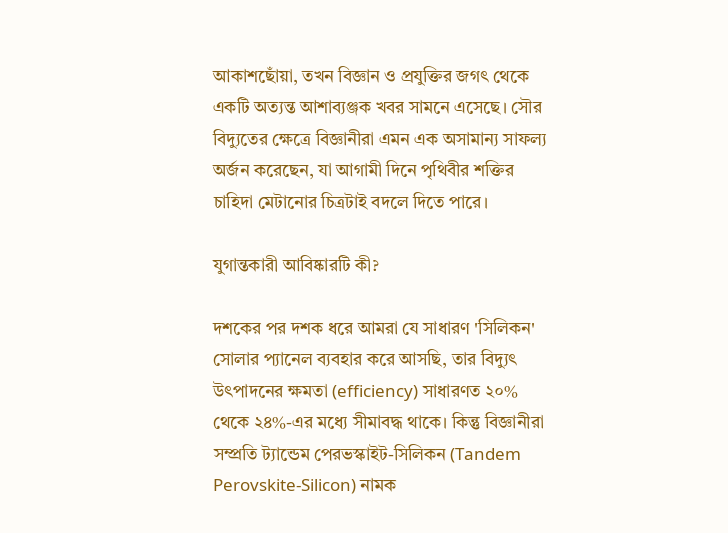আকাশছোঁয়া, তখন বিজ্ঞান ও প্রযুক্তির জগৎ থেকে একটি অত্যন্ত আশাব্যঞ্জক খবর সামনে এসেছে। সৌর বিদ্যুতের ক্ষেত্রে বিজ্ঞানীরা এমন এক অসামান্য সাফল্য অর্জন করেছেন, যা আগামী দিনে পৃথিবীর শক্তির চাহিদা মেটানোর চিত্রটাই বদলে দিতে পারে।

যুগান্তকারী আবিষ্কারটি কী?

দশকের পর দশক ধরে আমরা যে সাধারণ 'সিলিকন' সোলার প্যানেল ব্যবহার করে আসছি, তার বিদ্যুৎ উৎপাদনের ক্ষমতা (efficiency) সাধারণত ২০% থেকে ২৪%-এর মধ্যে সীমাবদ্ধ থাকে। কিন্তু বিজ্ঞানীরা সম্প্রতি ট্যান্ডেম পেরভস্কাইট-সিলিকন (Tandem Perovskite-Silicon) নামক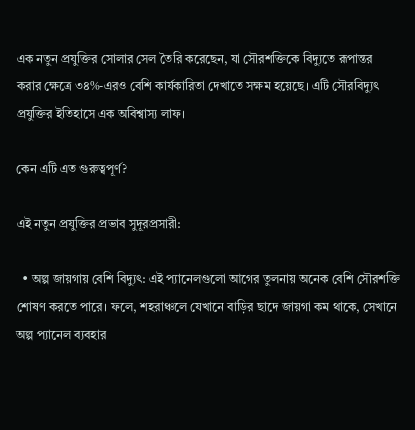এক নতুন প্রযুক্তির সোলার সেল তৈরি করেছেন, যা সৌরশক্তিকে বিদ্যুতে রূপান্তর করার ক্ষেত্রে ৩৪%-এরও বেশি কার্যকারিতা দেখাতে সক্ষম হয়েছে। এটি সৌরবিদ্যুৎ প্রযুক্তির ইতিহাসে এক অবিশ্বাস্য লাফ।

কেন এটি এত গুরুত্বপূর্ণ?

এই নতুন প্রযুক্তির প্রভাব সুদূরপ্রসারী:

  • অল্প জায়গায় বেশি বিদ্যুৎ: এই প্যানেলগুলো আগের তুলনায় অনেক বেশি সৌরশক্তি শোষণ করতে পারে। ফলে, শহরাঞ্চলে যেখানে বাড়ির ছাদে জায়গা কম থাকে, সেখানে অল্প প্যানেল ব্যবহার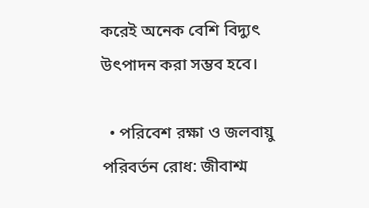করেই অনেক বেশি বিদ্যুৎ উৎপাদন করা সম্ভব হবে।

  • পরিবেশ রক্ষা ও জলবায়ু পরিবর্তন রোধ: জীবাশ্ম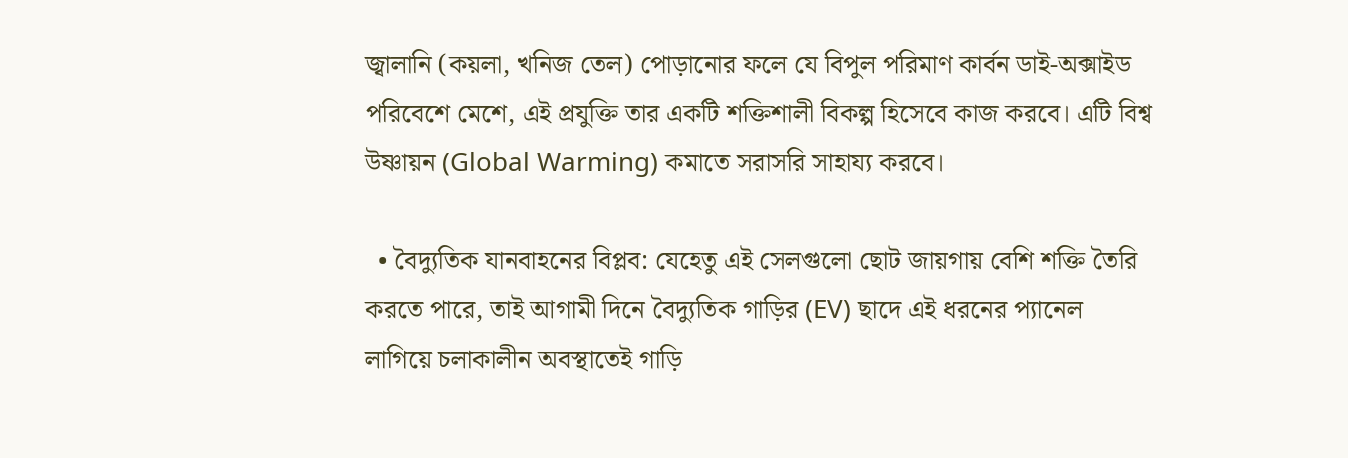জ্বালানি (কয়লা, খনিজ তেল) পোড়ানোর ফলে যে বিপুল পরিমাণ কার্বন ডাই-অক্সাইড পরিবেশে মেশে, এই প্রযুক্তি তার একটি শক্তিশালী বিকল্প হিসেবে কাজ করবে। এটি বিশ্ব উষ্ণায়ন (Global Warming) কমাতে সরাসরি সাহায্য করবে।

  • বৈদ্যুতিক যানবাহনের বিপ্লব: যেহেতু এই সেলগুলো ছোট জায়গায় বেশি শক্তি তৈরি করতে পারে, তাই আগামী দিনে বৈদ্যুতিক গাড়ির (EV) ছাদে এই ধরনের প্যানেল লাগিয়ে চলাকালীন অবস্থাতেই গাড়ি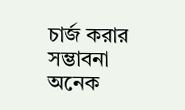চার্জ করার সম্ভাবনা অনেক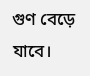গুণ বেড়ে যাবে।